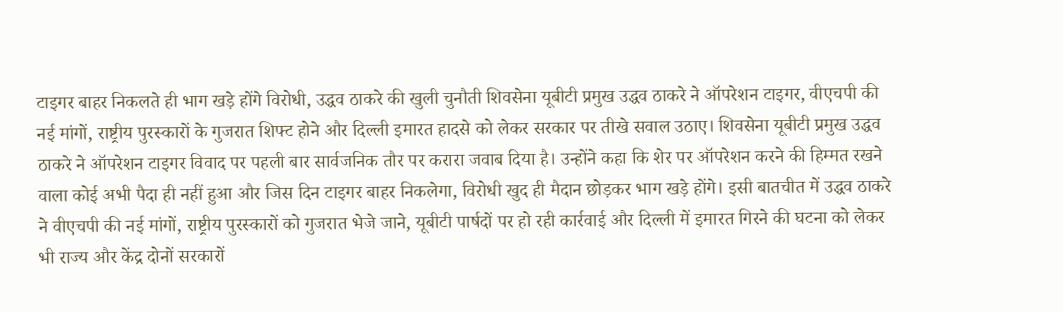टाइगर बाहर निकलते ही भाग खड़े होंगे विरोधी, उद्धव ठाकरे की खुली चुनौती शिवसेना यूबीटी प्रमुख उद्धव ठाकरे ने ऑपरेशन टाइगर, वीएचपी की नई मांगों, राष्ट्रीय पुरस्कारों के गुजरात शिफ्ट होने और दिल्ली इमारत हादसे को लेकर सरकार पर तीखे सवाल उठाए। शिवसेना यूबीटी प्रमुख उद्धव ठाकरे ने ऑपरेशन टाइगर विवाद पर पहली बार सार्वजनिक तौर पर करारा जवाब दिया है। उन्होंने कहा कि शेर पर ऑपरेशन करने की हिम्मत रखने वाला कोई अभी पैदा ही नहीं हुआ और जिस दिन टाइगर बाहर निकलेगा, विरोधी खुद ही मैदान छोड़कर भाग खड़े होंगे। इसी बातचीत में उद्धव ठाकरे ने वीएचपी की नई मांगों, राष्ट्रीय पुरस्कारों को गुजरात भेजे जाने, यूबीटी पार्षदों पर हो रही कार्रवाई और दिल्ली में इमारत गिरने की घटना को लेकर भी राज्य और केंद्र दोनों सरकारों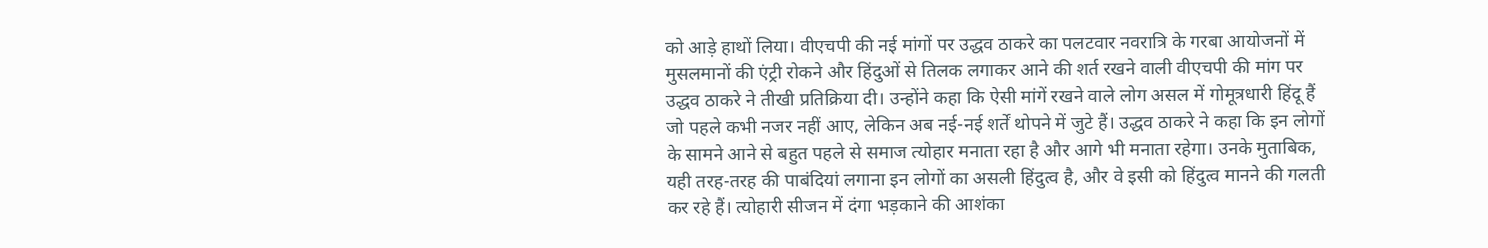को आड़े हाथों लिया। वीएचपी की नई मांगों पर उद्धव ठाकरे का पलटवार नवरात्रि के गरबा आयोजनों में मुसलमानों की एंट्री रोकने और हिंदुओं से तिलक लगाकर आने की शर्त रखने वाली वीएचपी की मांग पर उद्धव ठाकरे ने तीखी प्रतिक्रिया दी। उन्होंने कहा कि ऐसी मांगें रखने वाले लोग असल में गोमूत्रधारी हिंदू हैं जो पहले कभी नजर नहीं आए, लेकिन अब नई-नई शर्तें थोपने में जुटे हैं। उद्धव ठाकरे ने कहा कि इन लोगों के सामने आने से बहुत पहले से समाज त्योहार मनाता रहा है और आगे भी मनाता रहेगा। उनके मुताबिक, यही तरह-तरह की पाबंदियां लगाना इन लोगों का असली हिंदुत्व है, और वे इसी को हिंदुत्व मानने की गलती कर रहे हैं। त्योहारी सीजन में दंगा भड़काने की आशंका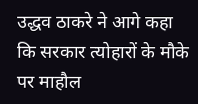उद्धव ठाकरे ने आगे कहा कि सरकार त्योहारों के मौके पर माहौल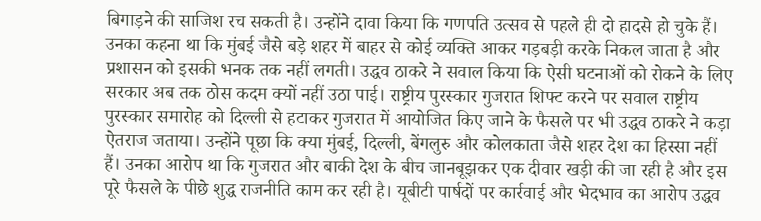बिगाड़ने की साजिश रच सकती है। उन्होंने दावा किया कि गणपति उत्सव से पहले ही दो हादसे हो चुके हैं। उनका कहना था कि मुंबई जैसे बड़े शहर में बाहर से कोई व्यक्ति आकर गड़बड़ी करके निकल जाता है और प्रशासन को इसकी भनक तक नहीं लगती। उद्धव ठाकरे ने सवाल किया कि ऐसी घटनाओं को रोकने के लिए सरकार अब तक ठोस कदम क्यों नहीं उठा पाई। राष्ट्रीय पुरस्कार गुजरात शिफ्ट करने पर सवाल राष्ट्रीय पुरस्कार समारोह को दिल्ली से हटाकर गुजरात में आयोजित किए जाने के फैसले पर भी उद्धव ठाकरे ने कड़ा ऐतराज जताया। उन्होंने पूछा कि क्या मुंबई, दिल्ली, बेंगलुरु और कोलकाता जैसे शहर देश का हिस्सा नहीं हैं। उनका आरोप था कि गुजरात और बाकी देश के बीच जानबूझकर एक दीवार खड़ी की जा रही है और इस पूरे फैसले के पीछे शुद्ध राजनीति काम कर रही है। यूबीटी पार्षदों पर कार्रवाई और भेदभाव का आरोप उद्धव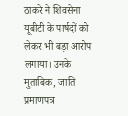ठाकरे ने शिवसेना यूबीटी के पार्षदों को लेकर भी बड़ा आरोप लगाया। उनके मुताबिक, जाति प्रमाणपत्र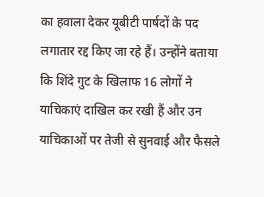का हवाला देकर यूबीटी पार्षदों के पद लगातार रद्द किए जा रहे हैं। उन्होंने बताया कि शिंदे गुट के खिलाफ 16 लोगों ने याचिकाएं दाखिल कर रखी हैं और उन याचिकाओं पर तेजी से सुनवाई और फैसले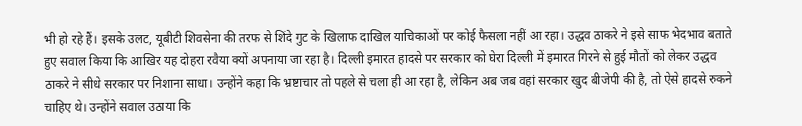भी हो रहे हैं। इसके उलट, यूबीटी शिवसेना की तरफ से शिंदे गुट के खिलाफ दाखिल याचिकाओं पर कोई फैसला नहीं आ रहा। उद्धव ठाकरे ने इसे साफ भेदभाव बताते हुए सवाल किया कि आखिर यह दोहरा रवैया क्यों अपनाया जा रहा है। दिल्ली इमारत हादसे पर सरकार को घेरा दिल्ली में इमारत गिरने से हुई मौतों को लेकर उद्धव ठाकरे ने सीधे सरकार पर निशाना साधा। उन्होंने कहा कि भ्रष्टाचार तो पहले से चला ही आ रहा है, लेकिन अब जब वहां सरकार खुद बीजेपी की है, तो ऐसे हादसे रुकने चाहिए थे। उन्होंने सवाल उठाया कि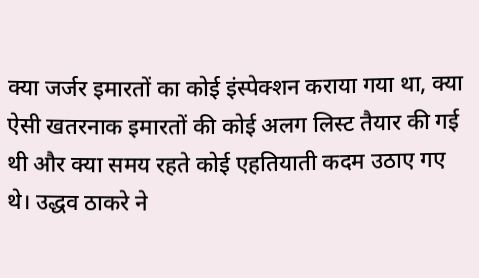क्या जर्जर इमारतों का कोई इंस्पेक्शन कराया गया था, क्या ऐसी खतरनाक इमारतों की कोई अलग लिस्ट तैयार की गई थी और क्या समय रहते कोई एहतियाती कदम उठाए गए थे। उद्धव ठाकरे ने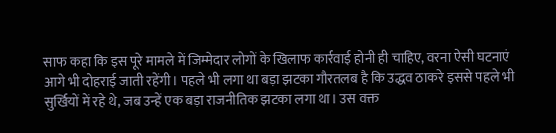साफ कहा कि इस पूरे मामले में जिम्मेदार लोगों के खिलाफ कार्रवाई होनी ही चाहिए, वरना ऐसी घटनाएं आगे भी दोहराई जाती रहेंगी। पहले भी लगा था बड़ा झटका गौरतलब है कि उद्धव ठाकरे इससे पहले भी सुर्खियों में रहे थे, जब उन्हें एक बड़ा राजनीतिक झटका लगा था। उस वक्त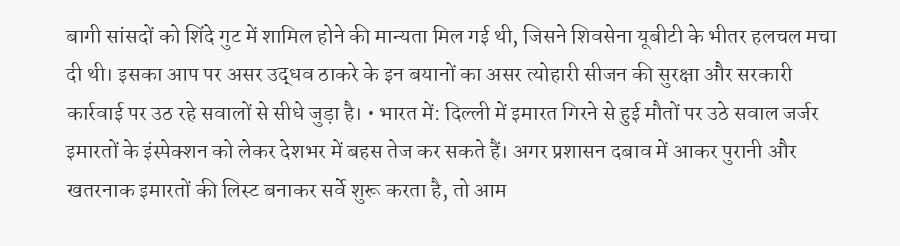बागी सांसदों को शिंदे गुट में शामिल होने की मान्यता मिल गई थी, जिसने शिवसेना यूबीटी के भीतर हलचल मचा दी थी। इसका आप पर असर उद्धव ठाकरे के इन बयानों का असर त्योहारी सीजन की सुरक्षा और सरकारी कार्रवाई पर उठ रहे सवालों से सीधे जुड़ा है। • भारत में: दिल्ली में इमारत गिरने से हुई मौतों पर उठे सवाल जर्जर इमारतों के इंस्पेक्शन को लेकर देशभर में बहस तेज कर सकते हैं। अगर प्रशासन दबाव में आकर पुरानी और खतरनाक इमारतों की लिस्ट बनाकर सर्वे शुरू करता है, तो आम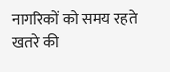नागरिकों को समय रहते खतरे की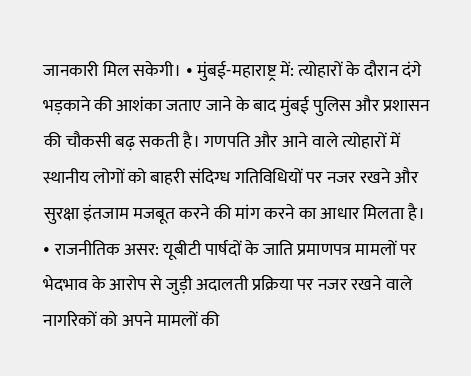जानकारी मिल सकेगी। • मुंबई-महाराष्ट्र में: त्योहारों के दौरान दंगे भड़काने की आशंका जताए जाने के बाद मुंबई पुलिस और प्रशासन की चौकसी बढ़ सकती है। गणपति और आने वाले त्योहारों में स्थानीय लोगों को बाहरी संदिग्ध गतिविधियों पर नजर रखने और सुरक्षा इंतजाम मजबूत करने की मांग करने का आधार मिलता है। • राजनीतिक असर: यूबीटी पार्षदों के जाति प्रमाणपत्र मामलों पर भेदभाव के आरोप से जुड़ी अदालती प्रक्रिया पर नजर रखने वाले नागरिकों को अपने मामलों की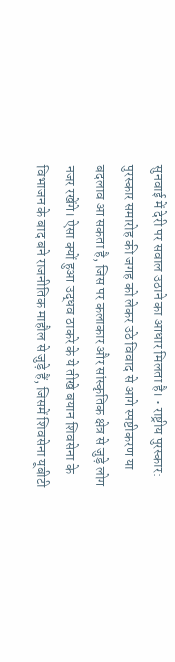सुनवाई में देरी पर सवाल उठाने का आधार मिलता है। • राष्ट्रीय पुरस्कार: पुरस्कार समारोह की जगह को लेकर उठे विवाद से आगे स्पष्टीकरण या बदलाव आ सकता है, जिस पर कलाकार और सांस्कृतिक क्षेत्र से जुड़े लोग नजर रखेंगे। ऐसा क्यों हुआ उद्धव ठाकरे के ये तीखे बयान शिवसेना के विभाजन के बाद बने राजनीतिक माहौल से जुड़े हैं, जिसमें शिवसेना यूबीटी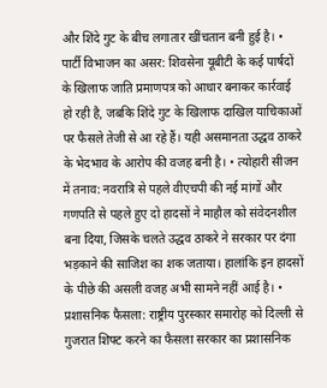और शिंदे गुट के बीच लगातार खींचतान बनी हुई है। • पार्टी विभाजन का असर: शिवसेना यूबीटी के कई पार्षदों के खिलाफ जाति प्रमाणपत्र को आधार बनाकर कार्रवाई हो रही है, जबकि शिंदे गुट के खिलाफ दाखिल याचिकाओं पर फैसले तेजी से आ रहे हैं। यही असमानता उद्धव ठाकरे के भेदभाव के आरोप की वजह बनी है। • त्योहारी सीजन में तनाव: नवरात्रि से पहले वीएचपी की नई मांगों और गणपति से पहले हुए दो हादसों ने माहौल को संवेदनशील बना दिया, जिसके चलते उद्धव ठाकरे ने सरकार पर दंगा भड़काने की साजिश का शक जताया। हालांकि इन हादसों के पीछे की असली वजह अभी सामने नहीं आई है। • प्रशासनिक फैसला: राष्ट्रीय पुरस्कार समारोह को दिल्ली से गुजरात शिफ्ट करने का फैसला सरकार का प्रशासनिक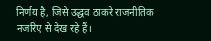निर्णय है, जिसे उद्धव ठाकरे राजनीतिक नजरिए से देख रहे हैं।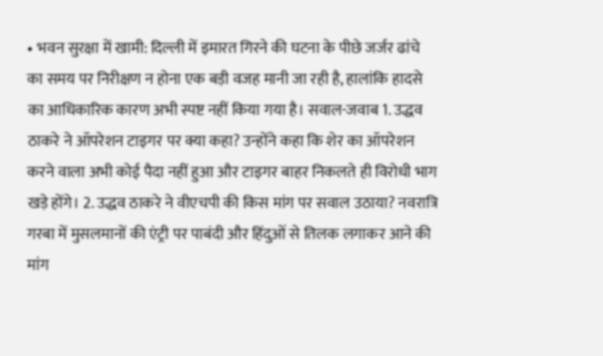• भवन सुरक्षा में खामी: दिल्ली में इमारत गिरने की घटना के पीछे जर्जर ढांचे का समय पर निरीक्षण न होना एक बड़ी वजह मानी जा रही है, हालांकि हादसे का आधिकारिक कारण अभी स्पष्ट नहीं किया गया है। सवाल-जवाब 1. उद्धव ठाकरे ने ऑपरेशन टाइगर पर क्या कहा? उन्होंने कहा कि शेर का ऑपरेशन करने वाला अभी कोई पैदा नहीं हुआ और टाइगर बाहर निकलते ही विरोधी भाग खड़े होंगे। 2. उद्धव ठाकरे ने वीएचपी की किस मांग पर सवाल उठाया? नवरात्रि गरबा में मुसलमानों की एंट्री पर पाबंदी और हिंदुओं से तिलक लगाकर आने की मांग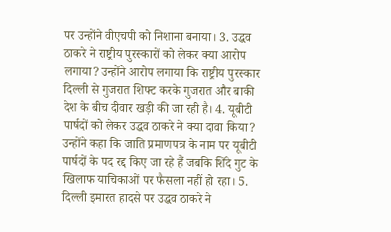पर उन्होंने वीएचपी को निशाना बनाया। 3. उद्धव ठाकरे ने राष्ट्रीय पुरस्कारों को लेकर क्या आरोप लगाया? उन्होंने आरोप लगाया कि राष्ट्रीय पुरस्कार दिल्ली से गुजरात शिफ्ट करके गुजरात और बाकी देश के बीच दीवार खड़ी की जा रही है। 4. यूबीटी पार्षदों को लेकर उद्धव ठाकरे ने क्या दावा किया? उन्होंने कहा कि जाति प्रमाणपत्र के नाम पर यूबीटी पार्षदों के पद रद्द किए जा रहे हैं जबकि शिंदे गुट के खिलाफ याचिकाओं पर फैसला नहीं हो रहा। 5. दिल्ली इमारत हादसे पर उद्धव ठाकरे ने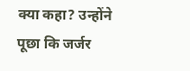क्या कहा? उन्होंने पूछा कि जर्जर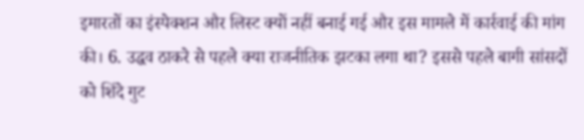इमारतों का इंस्पेक्शन और लिस्ट क्यों नहीं बनाई गई और इस मामले में कार्रवाई की मांग की। 6. उद्धव ठाकरे से पहले क्या राजनीतिक झटका लगा था? इससे पहले बागी सांसदों को शिंदे गुट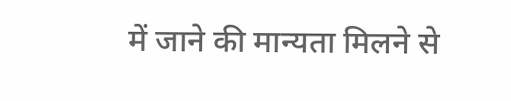में जाने की मान्यता मिलने से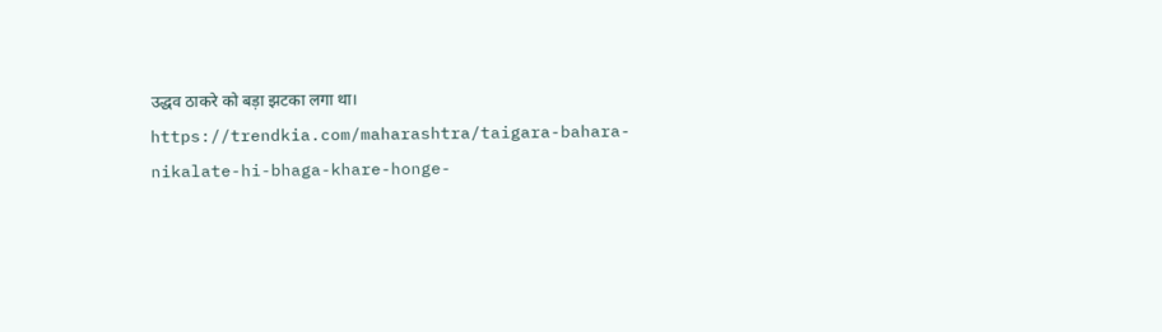उद्धव ठाकरे को बड़ा झटका लगा था। https://trendkia.com/maharashtra/taigara-bahara-nikalate-hi-bhaga-khare-honge-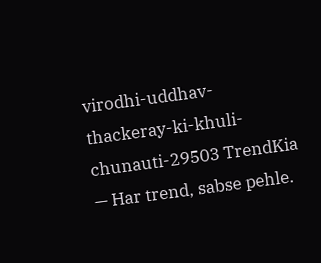virodhi-uddhav-thackeray-ki-khuli-chunauti-29503 TrendKia — Har trend, sabse pehle.